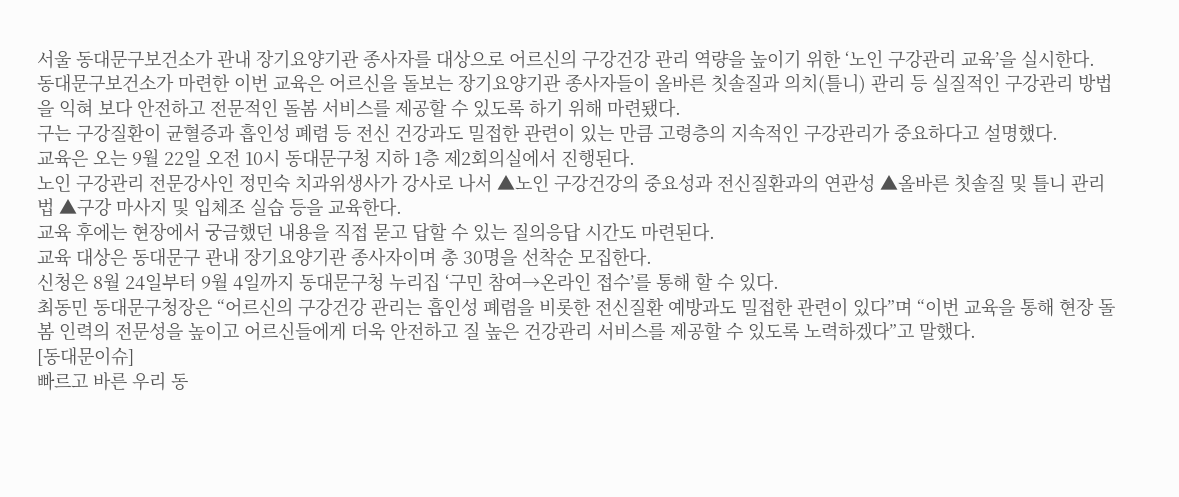서울 동대문구보건소가 관내 장기요양기관 종사자를 대상으로 어르신의 구강건강 관리 역량을 높이기 위한 ‘노인 구강관리 교육’을 실시한다.
동대문구보건소가 마련한 이번 교육은 어르신을 돌보는 장기요양기관 종사자들이 올바른 칫솔질과 의치(틀니) 관리 등 실질적인 구강관리 방법을 익혀 보다 안전하고 전문적인 돌봄 서비스를 제공할 수 있도록 하기 위해 마련됐다.
구는 구강질환이 균혈증과 흡인성 폐렴 등 전신 건강과도 밀접한 관련이 있는 만큼 고령층의 지속적인 구강관리가 중요하다고 설명했다.
교육은 오는 9월 22일 오전 10시 동대문구청 지하 1층 제2회의실에서 진행된다.
노인 구강관리 전문강사인 정민숙 치과위생사가 강사로 나서 ▲노인 구강건강의 중요성과 전신질환과의 연관성 ▲올바른 칫솔질 및 틀니 관리법 ▲구강 마사지 및 입체조 실습 등을 교육한다.
교육 후에는 현장에서 궁금했던 내용을 직접 묻고 답할 수 있는 질의응답 시간도 마련된다.
교육 대상은 동대문구 관내 장기요양기관 종사자이며 총 30명을 선착순 모집한다.
신청은 8월 24일부터 9월 4일까지 동대문구청 누리집 ‘구민 참여→온라인 접수’를 통해 할 수 있다.
최동민 동대문구청장은 “어르신의 구강건강 관리는 흡인성 폐렴을 비롯한 전신질환 예방과도 밀접한 관련이 있다”며 “이번 교육을 통해 현장 돌봄 인력의 전문성을 높이고 어르신들에게 더욱 안전하고 질 높은 건강관리 서비스를 제공할 수 있도록 노력하겠다”고 말했다.
[동대문이슈]
빠르고 바른 우리 동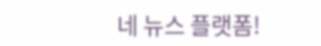네 뉴스 플랫폼!